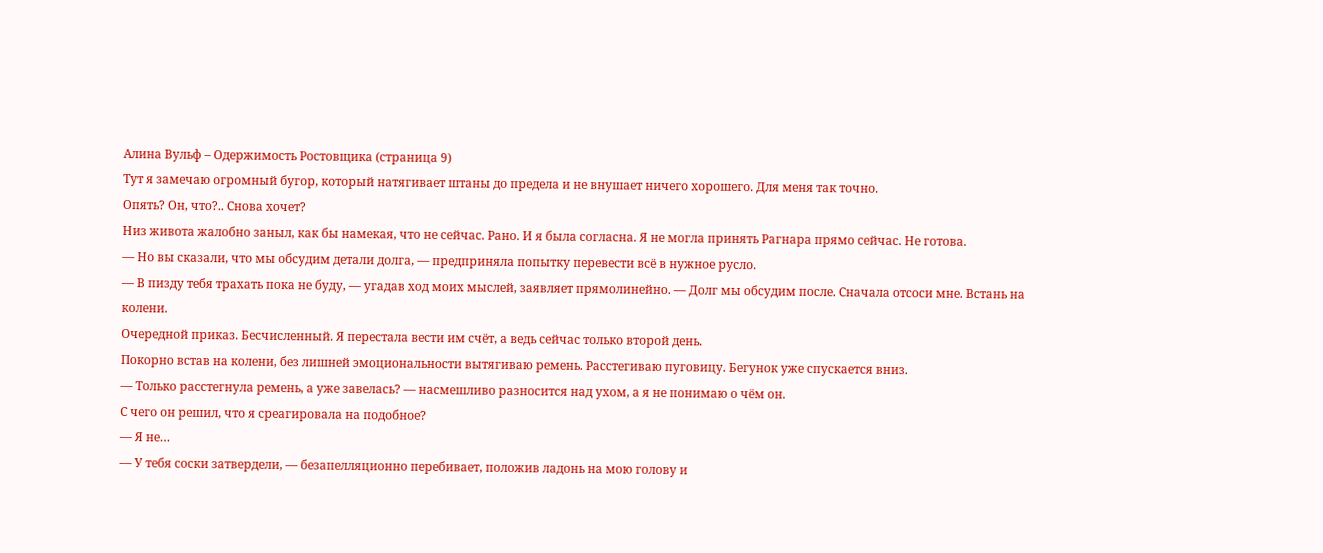Алина Вульф – Одержимость Ростовщика (страница 9)
Тут я замечаю огромный бугор, который натягивает штаны до предела и не внушает ничего хорошего. Для меня так точно.
Опять? Он, что?.. Снова хочет?
Низ живота жалобно заныл, как бы намекая, что не сейчас. Рано. И я была согласна. Я не могла принять Рагнара прямо сейчас. Не готова.
— Но вы сказали, что мы обсудим детали долга, — предприняла попытку перевести всё в нужное русло.
— В пизду тебя трахать пока не буду, — угадав ход моих мыслей, заявляет прямолинейно. — Долг мы обсудим после. Сначала отсоси мне. Встань на колени.
Очередной приказ. Бесчисленный. Я перестала вести им счёт, а ведь сейчас только второй день.
Покорно встав на колени, без лишней эмоциональности вытягиваю ремень. Расстегиваю пуговицу. Бегунок уже спускается вниз.
— Только расстегнула ремень, а уже завелась? — насмешливо разносится над ухом, а я не понимаю о чём он.
С чего он решил, что я среагировала на подобное?
— Я не…
— У тебя соски затвердели, — безапелляционно перебивает, положив ладонь на мою голову и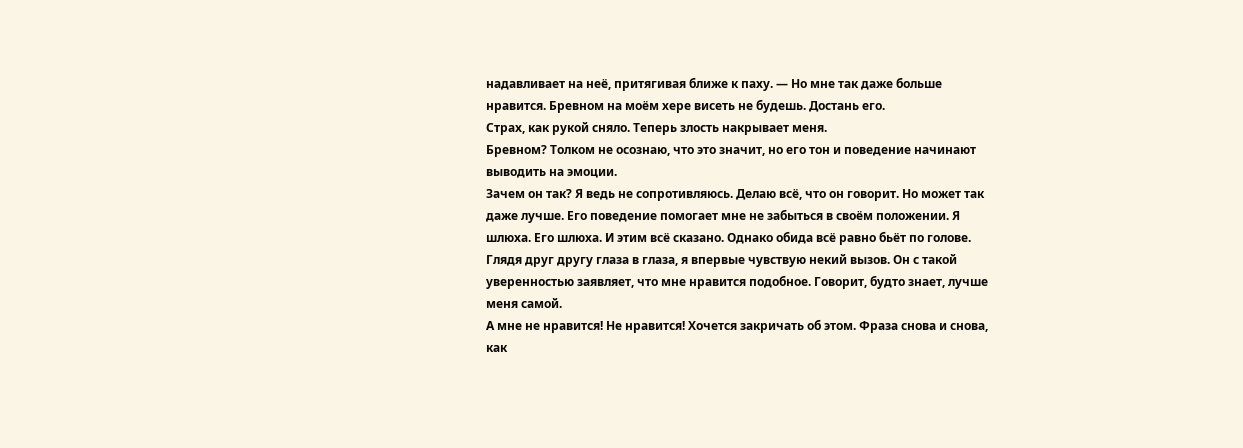надавливает на неё, притягивая ближе к паху. — Но мне так даже больше нравится. Бревном на моём хере висеть не будешь. Достань его.
Страх, как рукой сняло. Теперь злость накрывает меня.
Бревном? Толком не осознаю, что это значит, но его тон и поведение начинают выводить на эмоции.
Зачем он так? Я ведь не сопротивляюсь. Делаю всё, что он говорит. Но может так даже лучше. Его поведение помогает мне не забыться в своём положении. Я шлюха. Его шлюха. И этим всё сказано. Однако обида всё равно бьёт по голове.
Глядя друг другу глаза в глаза, я впервые чувствую некий вызов. Он с такой уверенностью заявляет, что мне нравится подобное. Говорит, будто знает, лучше меня самой.
А мне не нравится! Не нравится! Хочется закричать об этом. Фраза снова и снова, как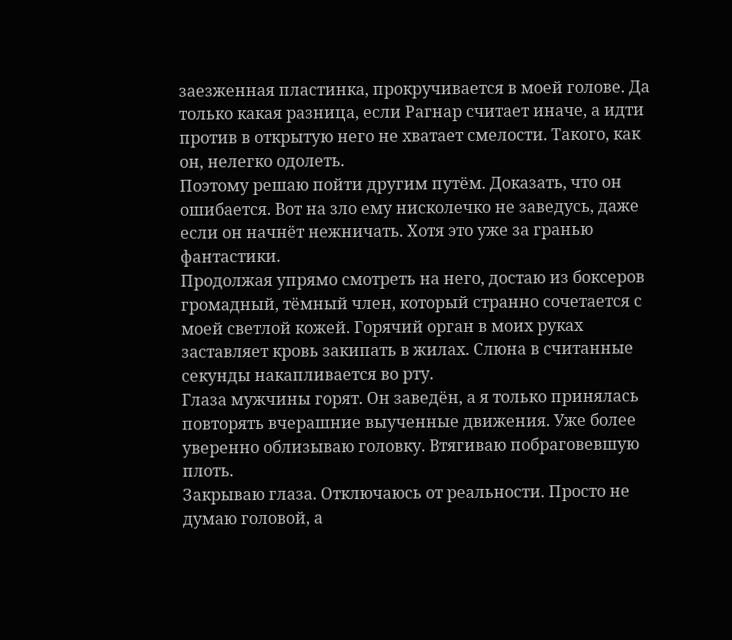заезженная пластинка, прокручивается в моей голове. Да только какая разница, если Рагнар считает иначе, а идти против в открытую него не хватает смелости. Такого, как он, нелегко одолеть.
Поэтому решаю пойти другим путём. Доказать, что он ошибается. Вот на зло ему нисколечко не заведусь, даже если он начнёт нежничать. Хотя это уже за гранью фантастики.
Продолжая упрямо смотреть на него, достаю из боксеров громадный, тёмный член, который странно сочетается с моей светлой кожей. Горячий орган в моих руках заставляет кровь закипать в жилах. Слюна в считанные секунды накапливается во рту.
Глаза мужчины горят. Он заведён, а я только принялась повторять вчерашние выученные движения. Уже более уверенно облизываю головку. Втягиваю побраговевшую плоть.
Закрываю глаза. Отключаюсь от реальности. Просто не думаю головой, а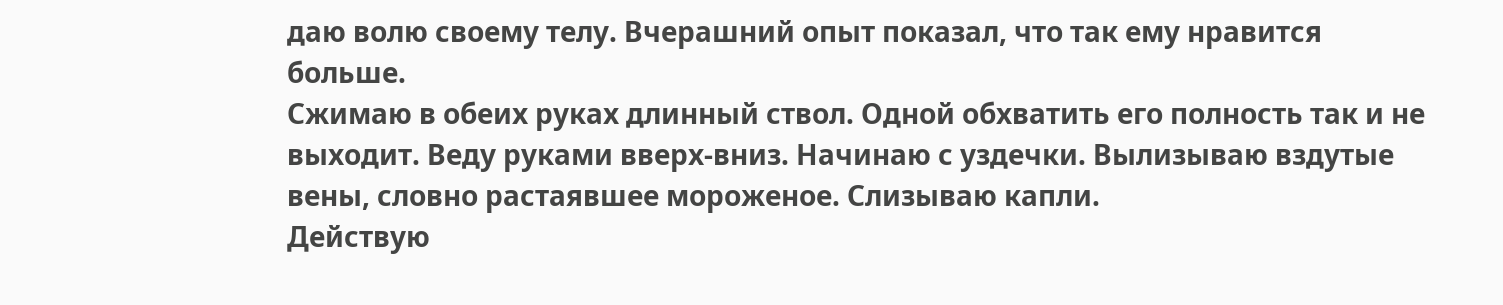даю волю своему телу. Вчерашний опыт показал, что так ему нравится больше.
Сжимаю в обеих руках длинный ствол. Одной обхватить его полность так и не выходит. Веду руками вверх-вниз. Начинаю с уздечки. Вылизываю вздутые вены, словно растаявшее мороженое. Слизываю капли.
Действую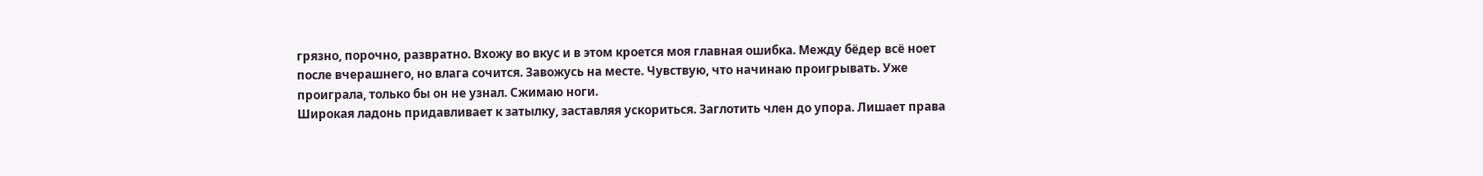грязно, порочно, развратно. Вхожу во вкус и в этом кроется моя главная ошибка. Между бёдер всё ноет после вчерашнего, но влага сочится. Завожусь на месте. Чувствую, что начинаю проигрывать. Уже проиграла, только бы он не узнал. Сжимаю ноги.
Широкая ладонь придавливает к затылку, заставляя ускориться. Заглотить член до упора. Лишает права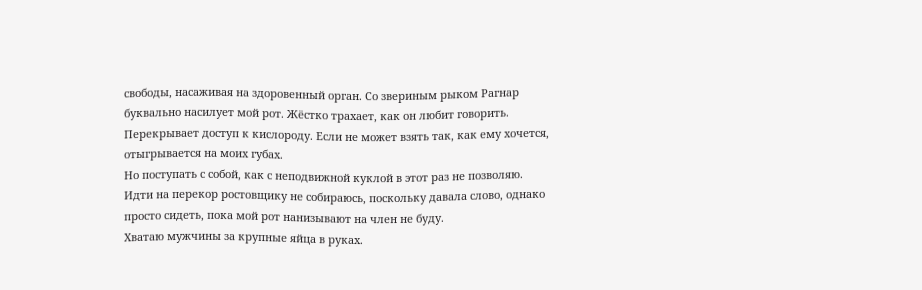свободы, насаживая на здоровенный орган. Со звериным рыком Рагнар буквально насилует мой рот. Жёстко трахает, как он любит говорить. Перекрывает доступ к кислороду. Если не может взять так, как ему хочется, отыгрывается на моих губах.
Но поступать с собой, как с неподвижной куклой в этот раз не позволяю.
Идти на перекор ростовщику не собираюсь, поскольку давала слово, однако просто сидеть, пока мой рот нанизывают на член не буду.
Хватаю мужчины за крупные яйца в руках.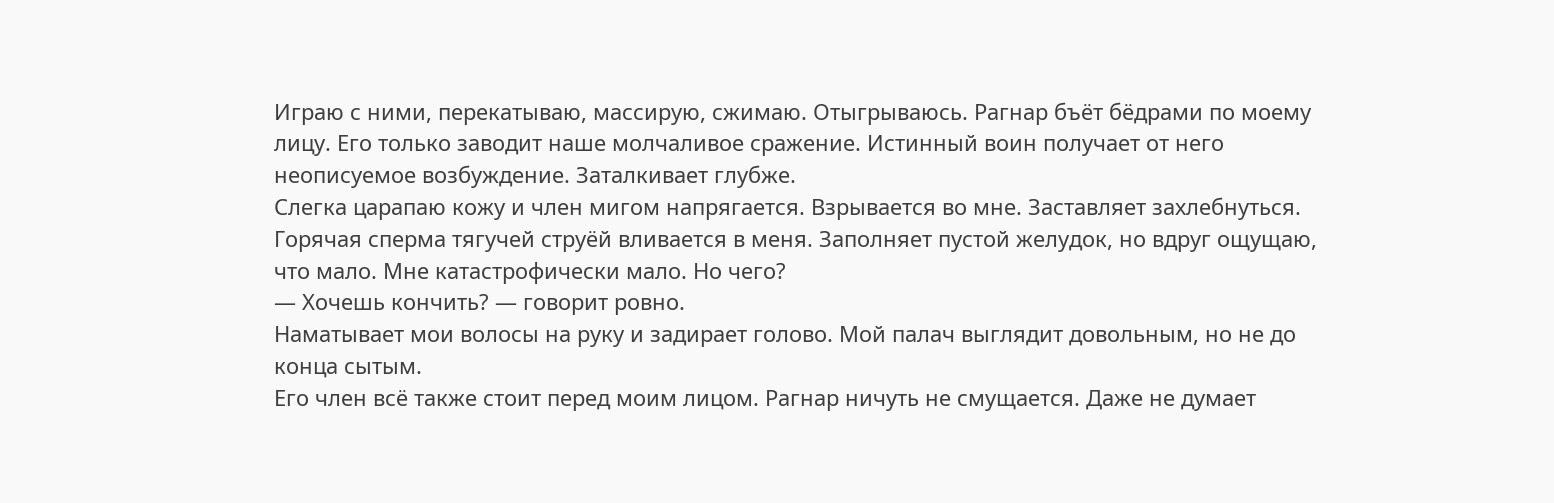Играю с ними, перекатываю, массирую, сжимаю. Отыгрываюсь. Рагнар бъёт бёдрами по моему лицу. Его только заводит наше молчаливое сражение. Истинный воин получает от него неописуемое возбуждение. Заталкивает глубже.
Слегка царапаю кожу и член мигом напрягается. Взрывается во мне. Заставляет захлебнуться. Горячая сперма тягучей струёй вливается в меня. Заполняет пустой желудок, но вдруг ощущаю, что мало. Мне катастрофически мало. Но чего?
— Хочешь кончить? — говорит ровно.
Наматывает мои волосы на руку и задирает голово. Мой палач выглядит довольным, но не до конца сытым.
Его член всё также стоит перед моим лицом. Рагнар ничуть не смущается. Даже не думает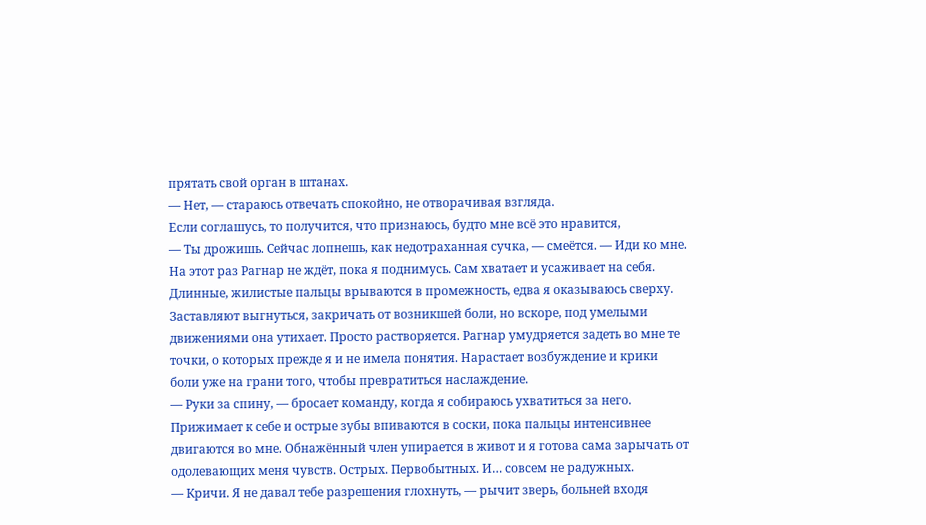прятать свой орган в штанах.
— Нет, — стараюсь отвечать спокойно, не отворачивая взгляда.
Если соглашусь, то получится, что признаюсь, будто мне всё это нравится,
— Ты дрожишь. Сейчас лопнешь, как недотраханная сучка, — смеётся. — Иди ко мне.
На этот раз Рагнар не ждёт, пока я поднимусь. Сам хватает и усаживает на себя.
Длинные, жилистые пальцы врываются в промежность, едва я оказываюсь сверху. Заставляют выгнуться, закричать от возникшей боли, но вскоре, под умелыми движениями она утихает. Просто растворяется. Рагнар умудряется задеть во мне те точки, о которых прежде я и не имела понятия. Нарастает возбуждение и крики боли уже на грани того, чтобы превратиться наслаждение.
— Руки за спину, — бросает команду, когда я собираюсь ухватиться за него.
Прижимает к себе и острые зубы впиваются в соски, пока пальцы интенсивнее двигаются во мне. Обнажённый член упирается в живот и я готова сама зарычать от одолевающих меня чувств. Острых. Первобытных. И… совсем не радужных.
— Кричи. Я не давал тебе разрешения глохнуть, — рычит зверь, больней входя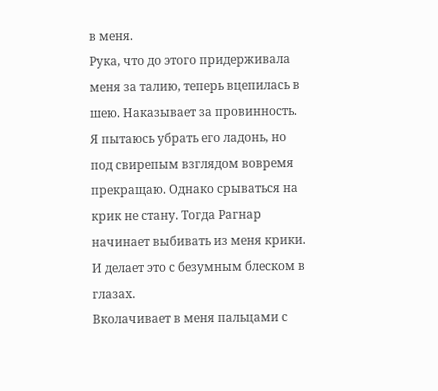в меня.
Рука, что до этого придерживала меня за талию, теперь вцепилась в шею. Наказывает за провинность. Я пытаюсь убрать его ладонь, но под свирепым взглядом вовремя прекращаю. Однако срываться на крик не стану. Тогда Рагнар начинает выбивать из меня крики. И делает это с безумным блеском в глазах.
Вколачивает в меня пальцами с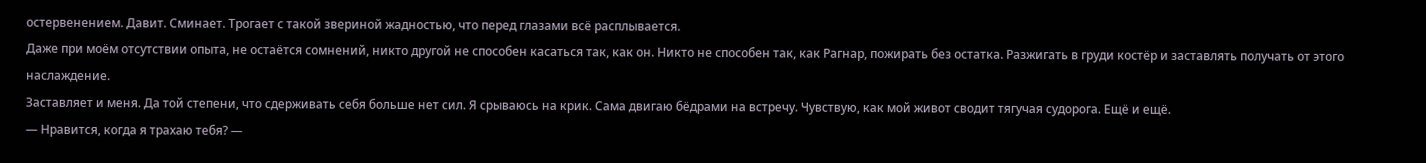остервенением. Давит. Сминает. Трогает с такой звериной жадностью, что перед глазами всё расплывается.
Даже при моём отсутствии опыта, не остаётся сомнений, никто другой не способен касаться так, как он. Никто не способен так, как Рагнар, пожирать без остатка. Разжигать в груди костёр и заставлять получать от этого наслаждение.
Заставляет и меня. Да той степени, что сдерживать себя больше нет сил. Я срываюсь на крик. Сама двигаю бёдрами на встречу. Чувствую, как мой живот сводит тягучая судорога. Ещё и ещё.
— Нравится, когда я трахаю тебя? —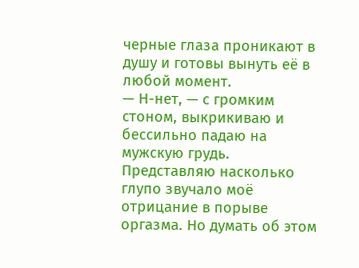черные глаза проникают в душу и готовы вынуть её в любой момент.
— Н-нет, — с громким стоном, выкрикиваю и бессильно падаю на мужскую грудь.
Представляю насколько глупо звучало моё отрицание в порыве оргазма. Но думать об этом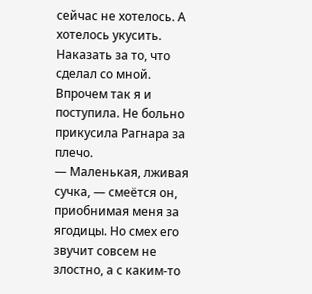сейчас не хотелось. А хотелось укусить. Наказать за то, что сделал со мной. Впрочем так я и поступила. Не больно прикусила Рагнара за плечо.
— Маленькая, лживая сучка, — смеётся он, приобнимая меня за ягодицы. Но смех его звучит совсем не злостно, а с каким-то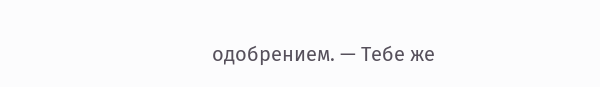одобрением. — Тебе же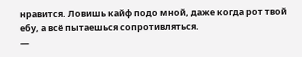нравится. Ловишь кайф подо мной, даже когда рот твой ебу, а всё пытаешься сопротивляться.
—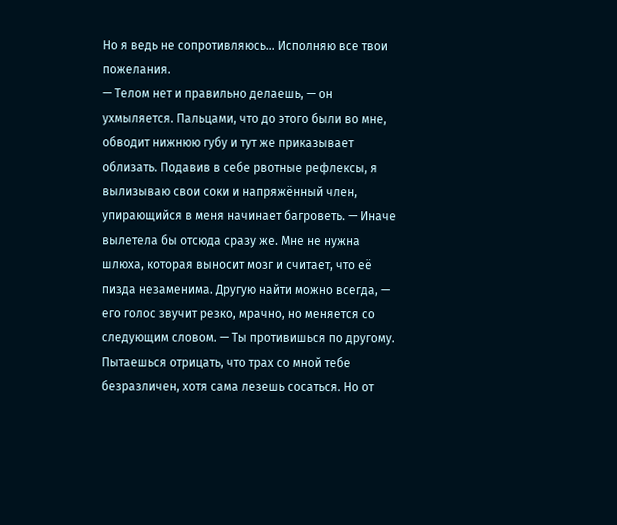Но я ведь не сопротивляюсь… Исполняю все твои пожелания.
— Телом нет и правильно делаешь, — он ухмыляется. Пальцами, что до этого были во мне, обводит нижнюю губу и тут же приказывает облизать. Подавив в себе рвотные рефлексы, я вылизываю свои соки и напряжённый член, упирающийся в меня начинает багроветь. — Иначе вылетела бы отсюда сразу же. Мне не нужна шлюха, которая выносит мозг и считает, что её пизда незаменима. Другую найти можно всегда, — его голос звучит резко, мрачно, но меняется со следующим словом. — Ты противишься по другому. Пытаешься отрицать, что трах со мной тебе безразличен, хотя сама лезешь сосаться. Но от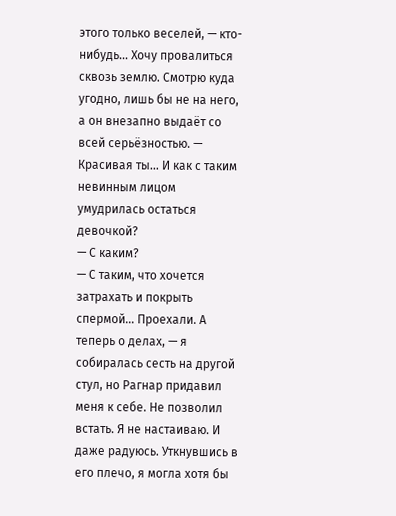этого только веселей, — кто-нибудь… Хочу провалиться сквозь землю. Смотрю куда угодно, лишь бы не на него, а он внезапно выдаёт со всей серьёзностью. — Красивая ты… И как с таким невинным лицом умудрилась остаться девочкой?
— С каким?
— С таким, что хочется затрахать и покрыть спермой… Проехали. А теперь о делах, — я собиралась сесть на другой стул, но Рагнар придавил меня к себе. Не позволил встать. Я не настаиваю. И даже радуюсь. Уткнувшись в его плечо, я могла хотя бы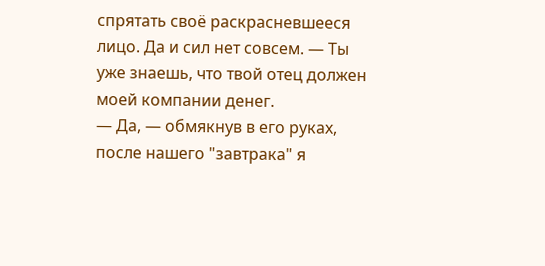спрятать своё раскрасневшееся лицо. Да и сил нет совсем. — Ты уже знаешь, что твой отец должен моей компании денег.
— Да, — обмякнув в его руках, после нашего "завтрака" я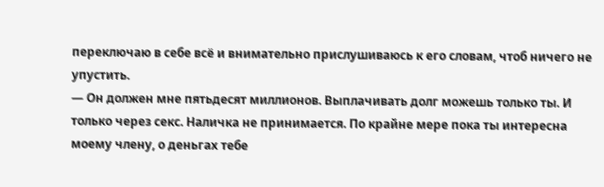переключаю в себе всё и внимательно прислушиваюсь к его словам, чтоб ничего не упустить.
— Он должен мне пятьдесят миллионов. Выплачивать долг можешь только ты. И только через секс. Наличка не принимается. По крайне мере пока ты интересна моему члену, о деньгах тебе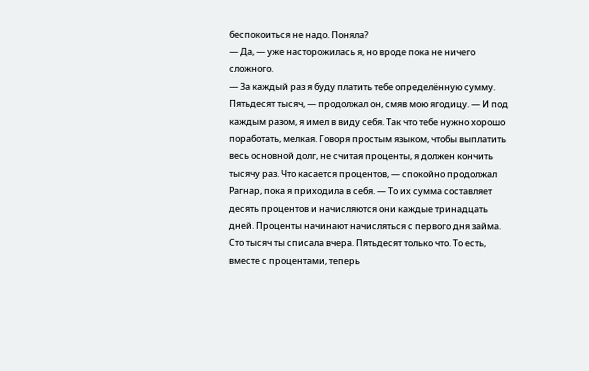беспокоиться не надо. Поняла?
— Да, — уже насторожилась я, но вроде пока не ничего сложного.
— За каждый раз я буду платить тебе определённую сумму. Пятьдесят тысяч, — продолжал он, смяв мою ягодицу. — И под каждым разом, я имел в виду себя. Так что тебе нужно хорошо поработать, мелкая. Говоря простым языком, чтобы выплатить весь основной долг, не считая проценты, я должен кончить тысячу раз. Что касается процентов, — спокойно продолжал Рагнар, пока я приходила в себя. — То их сумма составляет десять процентов и начисляются они каждые тринадцать дней. Проценты начинают начисляться с первого дня займа. Сто тысяч ты списала вчера. Пятьдесят только что. То есть, вместе с процентами, теперь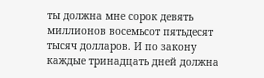ты должна мне сорок девять миллионов восемьсот пятьдесят тысяч долларов. И по закону каждые тринадцать дней должна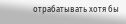отрабатывать хотя бы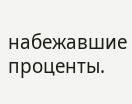набежавшие проценты.